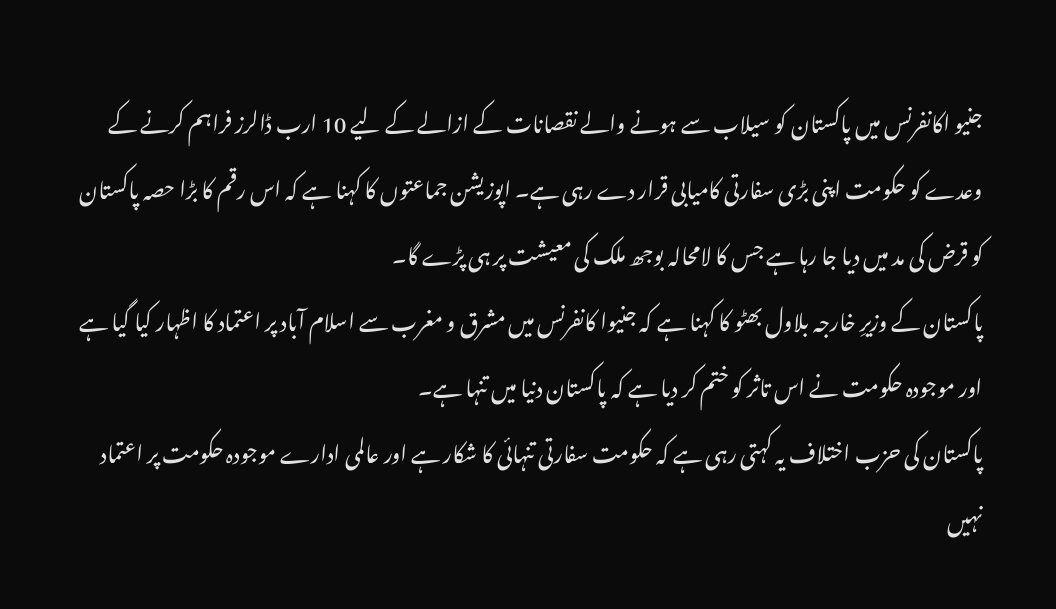جنیو اکانفرنس میں پاکستان کو سیلاب سے ہونے والے نقصانات کے ازالے کے لیے 10 ارب ڈالرز فراہم کرنے کے وعدے کو حکومت اپنی بڑی سفارتی کامیابی قرار دے رہی ہے۔ اپوزیشن جماعتوں کا کہنا ہے کہ اس رقم کا بڑا حصہ پاکستان کو قرض کی مد میں دیا جا رہا ہے جس کا لامحالہ بوجھ ملک کی معیشت پر ہی پڑے گا۔
پاکستان کے وزیرِ خارجہ بلاول بھٹو کا کہنا ہے کہ جنیوا کانفرنس میں مشرق و مغرب سے اسلام آباد پر اعتماد کا اظہار کیا گیا ہے اور موجودہ حکومت نے اس تاثر کو ختم کر دیا ہے کہ پاکستان دنیا میں تنہا ہے۔
پاکستان کی حزب اختلاف یہ کہتی رہی ہے کہ حکومت سفارتی تنہائی کا شکار ہے اور عالمی ادارے موجودہ حکومت پر اعتماد نہیں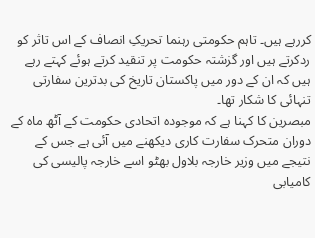کررہے ہیں۔ تاہم حکومتی رہنما تحریکِ انصاف کے اس تاثر کو ردکرتے ہیں اور گزشتہ حکومت پر تنقید کرتے ہوئے کہتے رہے ہیں کہ ان کے دور میں پاکستان تاریخ کی بدترین سفارتی تنہائی کا شکار تھا۔
مبصرین کا کہنا ہے کہ موجودہ اتحادی حکومت کے آٹھ ماہ کے دوران متحرک سفارت کاری دیکھنے میں آئی ہے جس کے نتیجے میں وزیر خارجہ بلاول بھٹو اسے خارجہ پالیسی کی کامیابی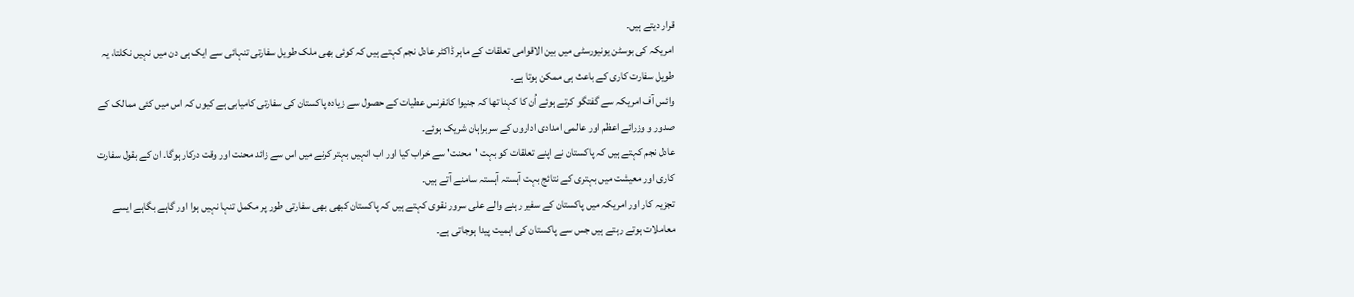قرار دیتے ہیں۔
امریکہ کی بوسٹن یونیورسٹی میں بین الاقوامی تعلقات کے ماہر ڈاکٹر عادل نجم کہتے ہیں کہ کوئی بھی ملک طویل سفارتی تنہائی سے ایک ہی دن میں نہیں نکلتا، یہ طویل سفارت کاری کے باعث ہی ممکن ہوتا ہے۔
وائس آف امریکہ سے گفتگو کرتے ہوئے اُن کا کہنا تھا کہ جنیوا کانفرنس عطیات کے حصول سے زیادہ پاکستان کی سفارتی کامیابی ہے کیوں کہ اس میں کئی ممالک کے صدور و وزرائے اعظم اور عالمی امدادی اداروں کے سربراہان شریک ہوئے۔
عادل نجم کہتے ہیں کہ پاکستان نے اپنے تعلقات کو بہت 'محنت' سے خراب کیا اور اب انہیں بہتر کرنے میں اس سے زائد محنت اور وقت درکار ہوگا۔ ان کے بقول سفارت کاری اور معیشت میں بہتری کے نتائج بہت آہستہ آہستہ سامنے آتے ہیں۔
تجزیہ کار اور امریکہ میں پاکستان کے سفیر رہنے والے علی سرور نقوی کہتے ہیں کہ پاکستان کبھی بھی سفارتی طور پر مکمل تنہا نہیں ہوا اور گاہے بگاہے ایسے معاملات ہوتے رہتے ہیں جس سے پاکستان کی اہمیت پیدا ہوجاتی ہے۔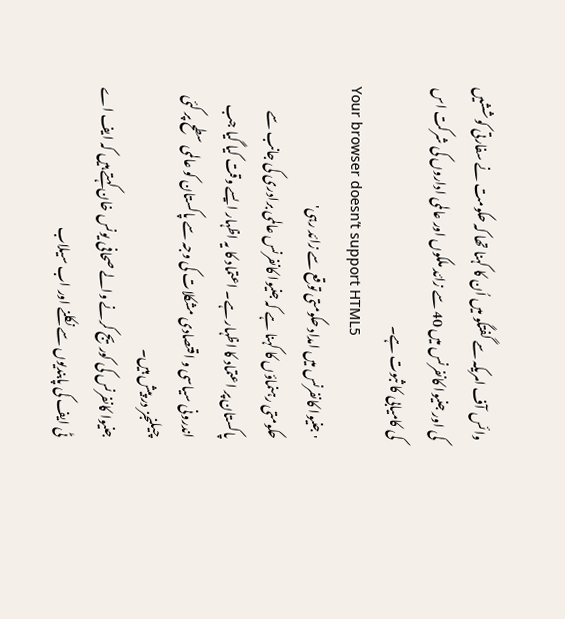وائس آف امریکہ سے گفتگو میں اُن کا کہنا تھا کہ حکومت نے سفارتی کوششیں کی اور جنیوا کانفرنس میں 40 سے زائد ملکوں اور عالمی اداروں کی شرکت اس کی کامیابی کا ثبوت ہے۔
Your browser doesn’t support HTML5
'جنیوا کانفرنس میں امداد حکومتی توقع سے زائد رہی'
حکومتی رہنماؤں کا کہنا ہے کہ جنیوا کانفرنس عالمی برادری کی جانب سے پاکستان پر اعتماد کا اظہار ہے۔ اعتماد کا یہ اظہار ایسے وقت کیا گیا جب اندرونی سیاسی و اقتصادی مشکلات کی وجہ سے پاکستان کو عالمی سطح پر کئی چیلنجز در پیش ہیں۔
جنیوا کانفرنس کی کوریج کرنے والے صحافی یونس خان کہتے ہیں کہ ایف اے ٹی ایف کی پابندیوں سے نکلنے اور اب سیلاب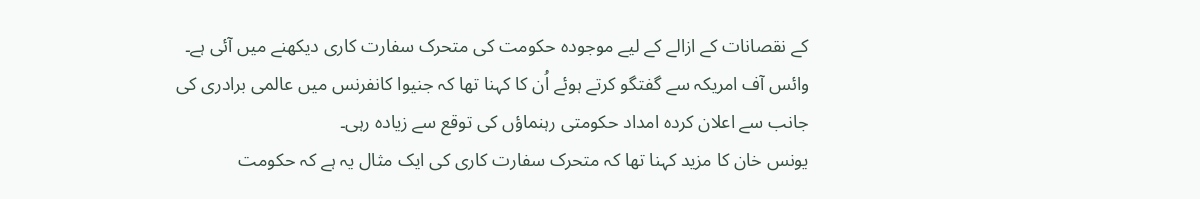کے نقصانات کے ازالے کے لیے موجودہ حکومت کی متحرک سفارت کاری دیکھنے میں آئی ہے۔
وائس آف امریکہ سے گفتگو کرتے ہوئے اُن کا کہنا تھا کہ جنیوا کانفرنس میں عالمی برادری کی جانب سے اعلان کردہ امداد حکومتی رہنماؤں کی توقع سے زیادہ رہی۔
یونس خان کا مزید کہنا تھا کہ متحرک سفارت کاری کی ایک مثال یہ ہے کہ حکومت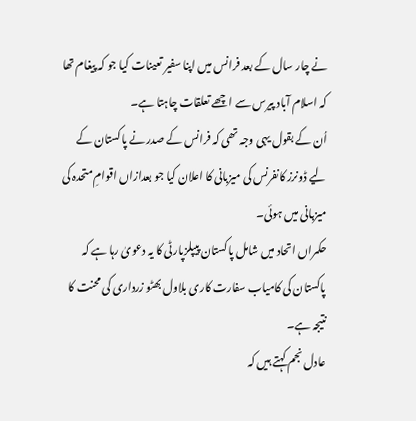نے چار سال کے بعد فرانس میں اپنا سفیر تعینات کیا جو کہ پیغام تھا کہ اسلام آباد پیرس سے اچھے تعلقات چاہتا ہے۔
اُن کے بقول یہی وجہ تھی کہ فرانس کے صدر نے پاکستان کے لیے ڈونرز کانفرنس کی میزبانی کا اعلان کیا جو بعدازاں اقوامِ متحدہ کی میزبانی میں ہوئی۔
حکمراں اتحاد میں شامل پاکستان پیپلزپارٹی کا یہ دعویٰ رہا ہے کہ پاکستان کی کامیاب سفارت کاری بلاول بھٹو زرداری کی محنت کا نتیجہ ہے۔
عادل نجم کہتے ہیں کہ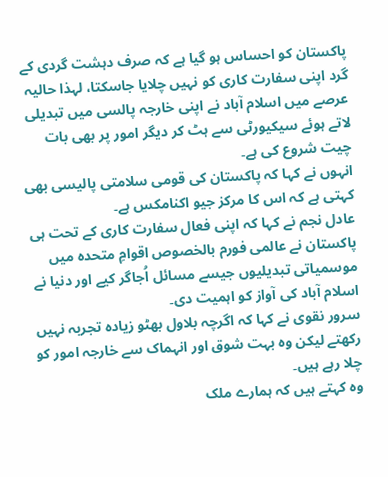پاکستان کو احساس ہو گیا ہے کہ صرف دہشت گردی کے گرد اپنی سفارت کاری کو نہیں چلایا جاسکتا، لہذا حالیہ عرصے میں اسلام آباد نے اپنی خارجہ پالسی میں تبدیلی لاتے ہوئے سیکیورٹی سے ہٹ کر دیگر امور پر بھی بات چیت شروع کی ہے۔
انہوں نے کہا کہ پاکستان کی قومی سلامتی پالیسی بھی کہتی ہے کہ اس کا مرکز جیو اکنامکس ہے۔
عادل نجم نے کہا کہ اپنی فعال سفارت کاری کے تحت ہی پاکستان نے عالمی فورم بالخصوص اقوامِ متحدہ میں موسمیاتی تبدیلیوں جیسے مسائل اُجاگر کیے اور دنیا نے اسلام آباد کی آواز کو اہمیت دی۔
سرور نقوی نے کہا کہ اگرچہ بلاول بھٹو زیادہ تجربہ نہیں رکھتے لیکن وہ بہت شوق اور انہماک سے خارجہ امور کو چلا رہے ہیں۔
وہ کہتے ہیں کہ ہمارے ملک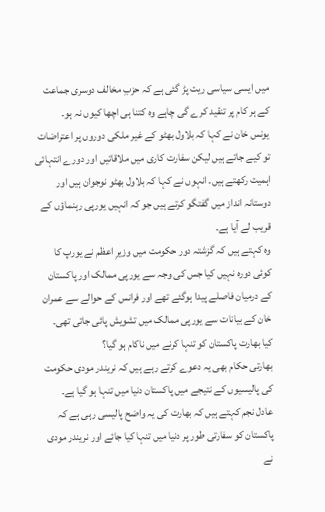میں ایسی سیاسی ریت پڑ گئی ہے کہ حزبِ مخالف دوسری جماعت کے ہر کام پر تنقید کرے گی چاہے وہ کتنا ہی اچھا کیوں نہ ہو۔
یونس خان نے کہا کہ بلاول بھٹو کے غیر ملکی دوروں پر اعتراضات تو کیے جاتے ہیں لیکن سفارت کاری میں ملاقاتیں اور دورے انتہائی اہمیت رکھتے ہیں۔ انہوں نے کہا کہ بلاول بھٹو نوجوان ہیں اور دوستانہ انداز میں گفتگو کرتے ہیں جو کہ انہیں یورپی رہنماؤں کے قریب لے آیا ہے۔
وہ کہتے ہیں کہ گزشتہ دور حکومت میں وزیرِ اعظم نے یورپ کا کوئی دورہ نہیں کیا جس کی وجہ سے یورپی ممالک اور پاکستان کے درمیان فاصلے پیدا ہوگئے تھے اور فرانس کے حوالے سے عمران خان کے بیانات سے یورپی ممالک میں تشویش پائی جاتی تھی۔
کیا بھارت پاکستان کو تنہا کرنے میں ناکام ہو گیا؟
بھارتی حکام بھی یہ دعوے کرتے رہے ہیں کہ نریندر مودی حکومت کی پالیسیوں کے نتیجے میں پاکستان دنیا میں تنہا ہو گیا ہے۔
عادل نجم کہتے ہیں کہ بھارت کی یہ واضح پالیسی رہی ہے کہ پاکستان کو سفارتی طور پر دنیا میں تنہا کیا جائے اور نریندر مودی نے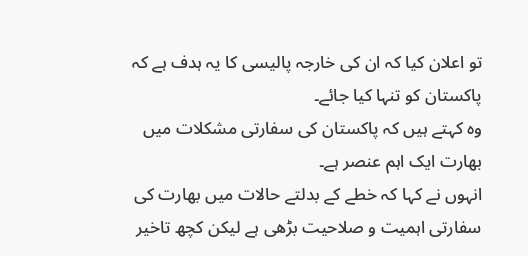تو اعلان کیا کہ ان کی خارجہ پالیسی کا یہ ہدف ہے کہ پاکستان کو تنہا کیا جائے۔
وہ کہتے ہیں کہ پاکستان کی سفارتی مشکلات میں بھارت ایک اہم عنصر ہے۔
انہوں نے کہا کہ خطے کے بدلتے حالات میں بھارت کی سفارتی اہمیت و صلاحیت بڑھی ہے لیکن کچھ تاخیر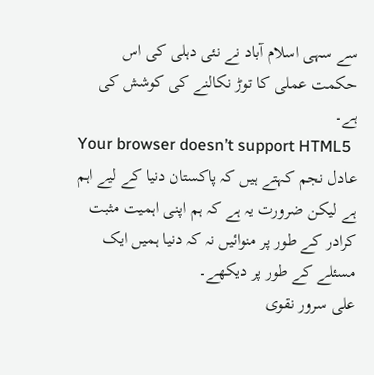سے سہی اسلام آباد نے نئی دہلی کی اس حکمت عملی کا توڑ نکالنے کی کوشش کی ہے۔
Your browser doesn’t support HTML5
عادل نجم کہتے ہیں کہ پاکستان دنیا کے لیے اہم ہے لیکن ضرورت یہ ہے کہ ہم اپنی اہمیت مثبت کرادر کے طور پر منوائیں نہ کہ دنیا ہمیں ایک مسئلے کے طور پر دیکھے۔
علی سرور نقوی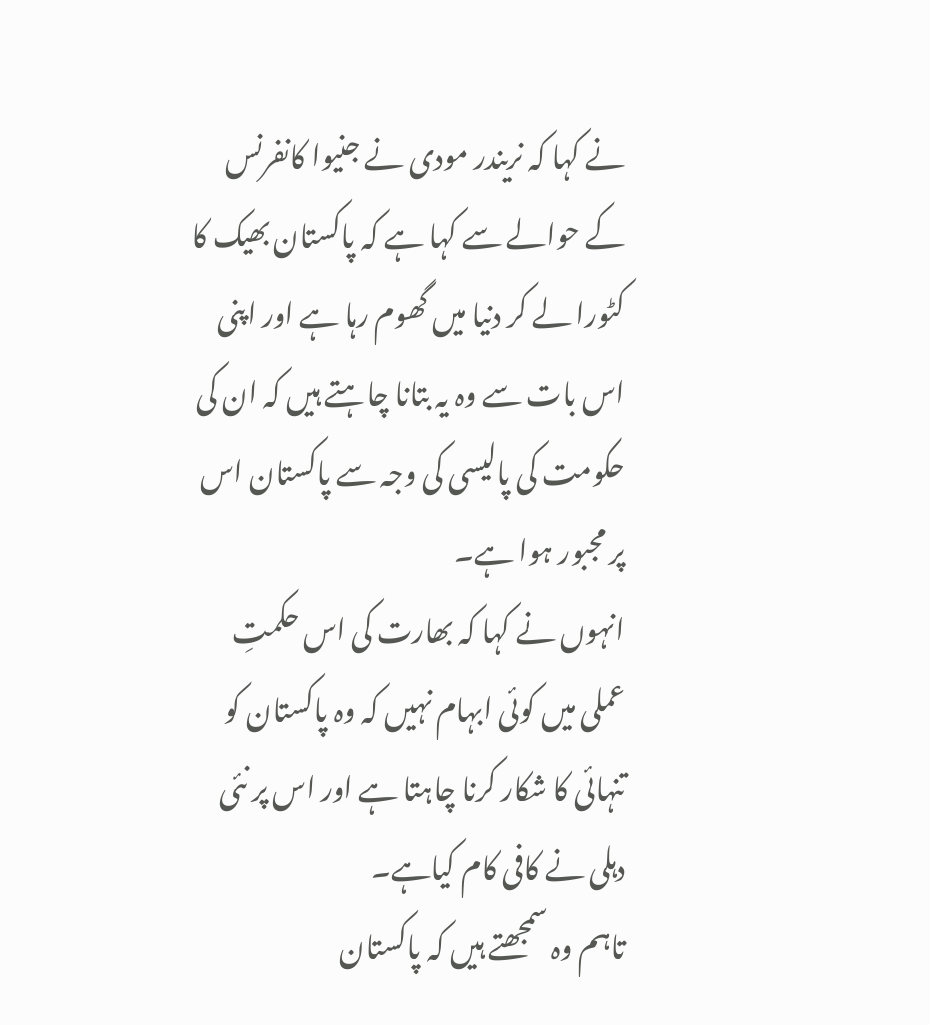نے کہا کہ نریندر مودی نے جنیوا کانفرنس کے حوالے سے کہا ہے کہ پاکستان بھیک کا کٹورا لے کر دنیا میں گھوم رہا ہے اور اپنی اس بات سے وہ یہ بتانا چاہتے ہیں کہ ان کی حکومت کی پالیسی کی وجہ سے پاکستان اس پر مجبور ہوا ہے۔
انہوں نے کہا کہ بھارت کی اس حکمتِ عملی میں کوئی ابہام نہیں کہ وہ پاکستان کو تنہائی کا شکار کرنا چاہتا ہے اور اس پر نئی دہلی نے کافی کام کیاہے۔
تاہم وہ سمجھتے ہیں کہ پاکستان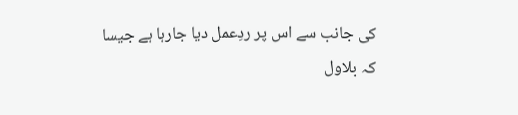کی جانب سے اس پر ردِعمل دیا جارہا ہے جیسا کہ بلاول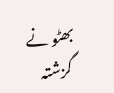بھٹو نے گزشتہ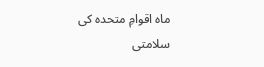ماہ اقوامِ متحدہ کی سلامتی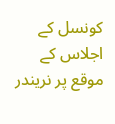کونسل کے اجلاس کے موقع پر نریندر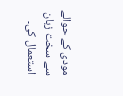مودی کے حوالے سے سخت زبان استعمال کی۔